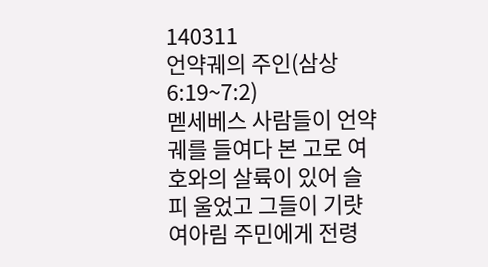140311
언약궤의 주인(삼상6:19~7:2)
멛세베스 사람들이 언약궤를 들여다 본 고로 여호와의 살륙이 있어 슬피 울었고 그들이 기럇여아림 주민에게 전령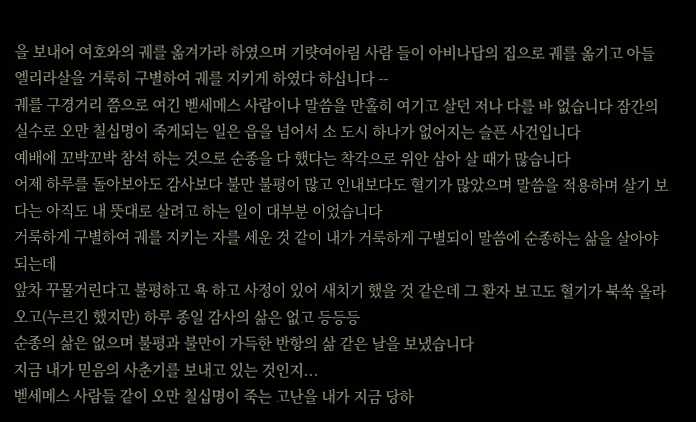을 보내어 여호와의 궤를 옮겨가라 하였으며 기럇여아림 사람 들이 아비나답의 집으로 궤를 옮기고 아들 엘리라살을 거룩히 구별하여 궤를 지키게 하였다 하십니다 --
궤를 구경거리 쯤으로 여긴 벧세메스 사람이나 말씀을 만홀히 여기고 살던 저나 다를 바 없습니다 잠간의 실수로 오만 칠십명이 죽게되는 일은 읍을 넘어서 소 도시 하나가 없어지는 슬픈 사건입니다
예배에 꼬박꼬박 참석 하는 것으로 순종을 다 했다는 착각으로 위안 삼아 살 때가 많습니다
어제 하루를 돌아보아도 감사보다 불만 불평이 많고 인내보다도 혈기가 많았으며 말씀을 적용하며 살기 보다는 아직도 내 뜻대로 살려고 하는 일이 대부분 이었습니다
거룩하게 구별하여 궤를 지키는 자를 세운 것 같이 내가 거룩하게 구별되이 말씀에 순종하는 삶을 살아야 되는데
앞차 꾸물거린다고 불평하고 욕 하고 사정이 있어 새치기 했을 것 같은데 그 환자 보고도 혈기가 북쑥 올라오고(누르긴 했지만) 하루 종일 감사의 삶은 없고 등등등
순종의 삶은 없으며 불평과 불만이 가득한 반항의 삶 같은 날을 보냈습니다
지금 내가 믿음의 사춘기를 보내고 있는 것인지...
벧세메스 사람들 같이 오만 칠십명이 죽는 고난을 내가 지금 당하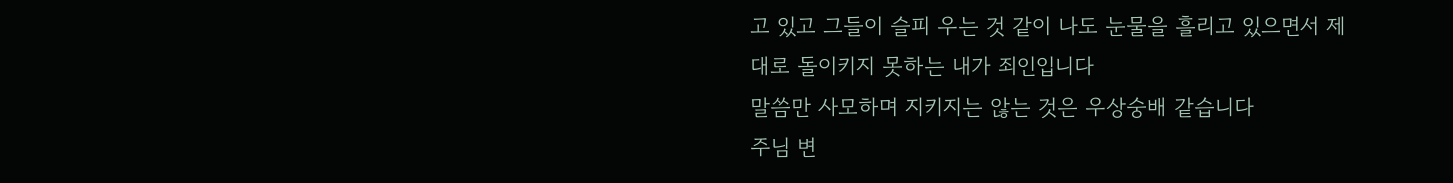고 있고 그들이 슬피 우는 것 같이 나도 눈물을 흘리고 있으면서 제대로 돌이키지 못하는 내가 죄인입니다
말씀만 사모하며 지키지는 않는 것은 우상숭배 같습니다
주님 변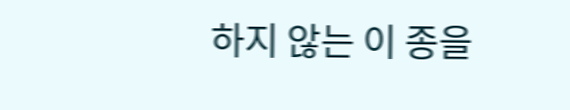하지 않는 이 종을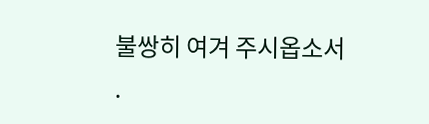불쌍히 여겨 주시옵소서
.